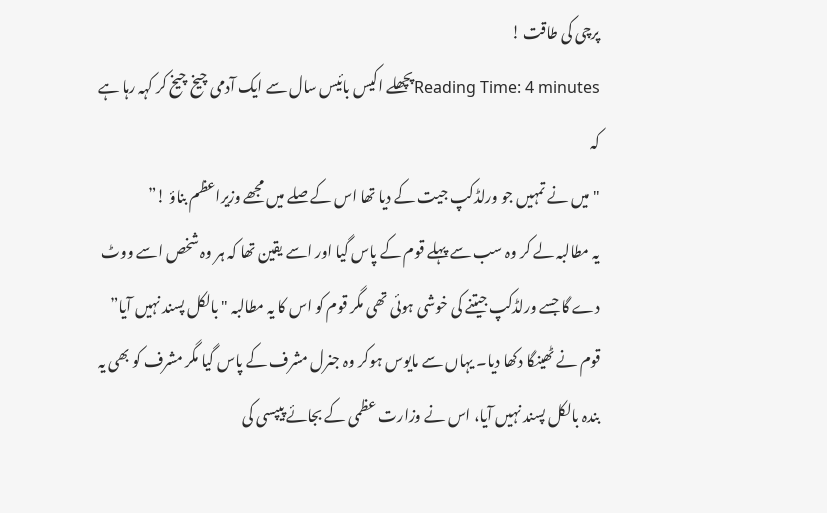پرچی کی طاقت !
Reading Time: 4 minutesپچھلے اکیس بائیس سال سے ایک آدمی چیخ چیخ کر کہہ رہا ہے کہ
"میں نے تمہیں جو ورلڈکپ جیت کے دیا تھا اس کے صلے میں مجھے وزیراعظم بناؤ !”
یہ مطالبہ لے کر وہ سب سے پہلے قوم کے پاس گیا اور اسے یقین تھا کہ ہر وہ شخص اسے ووٹ دے گا جسے ورلڈکپ جیتنے کی خوشی ہوئی تھی مگر قوم کو اس کا یہ مطالبہ "بالکل پسند نہیں آیا” قوم نے ٹھینگا دکھا دیا۔ یہاں سے مایوس ہوکر وہ جنرل مشرف کے پاس گیا مگر مشرف کو بھی یہ بندہ بالکل پسند نہیں آیا، اس نے وزارت عظمی کے بجائے پیپسی کی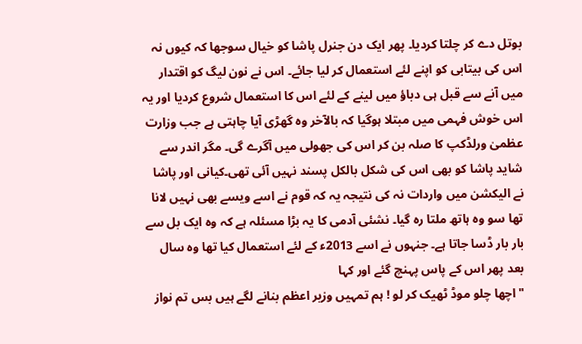بوتل دے کر چلتا کردیا۔ پھر ایک دن جنرل پاشا کو خیال سوجھا کہ کیوں نہ اس کی بیتابی کو اپنے لئے استعمال کر لیا جائے۔ اس نے نون لیگ کو اقتدار میں آنے سے قبل ہی دباؤ میں لینے کے لئے اس کا استعمال شروع کردیا اور یہ اس خوش فہمی میں مبتلا ہوگیا کہ بالآخر وہ گھڑی آیا چاہتی ہے جب وزارت عظمیٰ ورلڈکپ کا صلہ بن کر اس کی جھولی میں آگرے گی۔ مگر اندر سے شاید پاشا کو بھی اس کی شکل بالکل پسند نہیں آئی تھی۔کیانی اور پاشا نے الیکشن میں واردات نہ کی نتیجہ یہ کہ قوم نے اسے ویسے بھی نہیں لانا تھا سو وہ ہاتھ ملتا رہ گیا۔ نشئی آدمی کا یہ بڑا مسئلہ ہے کہ وہ ایک بل سے بار بار ڈسا جاتا ہے۔ جنہوں نے اسے 2013ء کے لئے استعمال کیا تھا وہ سال بعد پھر اس کے پاس پہنچ گئے اور کہا
"اچھا چلو موڈ ٹھیک کر لو ! ہم تمہیں وزیر اعظم بنانے لگے ہیں بس تم نواز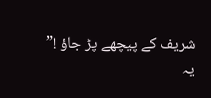شریف کے پیچھے پڑ جاؤ !”
یہ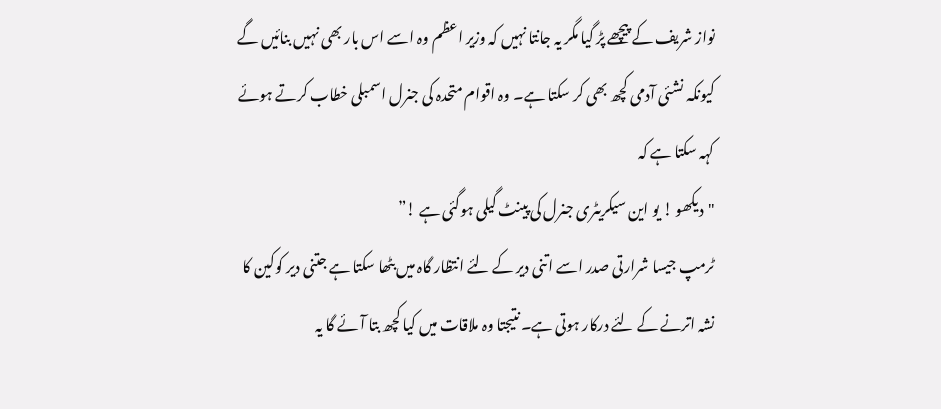نواز شریف کے پیچھے پڑ گیا مگر یہ جانتا نہیں کہ وزیر اعظم وہ اسے اس بار بھی نہیں بنائیں گے کیونکہ نشئی آدمی کچھ بھی کر سکتا ہے۔ وہ اقوام متحدہ کی جنرل اسمبلی خطاب کرتے ہوئے کہہ سکتا ہے کہ
"دیکھو ! یو این سیکریٹری جنرل کی پینٹ گیلی ہوگئی ہے !”
ٹرمپ جیسا شرارتی صدر اسے اتنی دیر کے لئے انتظار گاہ میں بٹھا سکتا ہے جتنی دیر کوکین کا نشہ اترنے کے لئے درکار ہوتی ہے۔ نتیجتا وہ ملاقات میں کیا کچھ بتا آئے گا یہ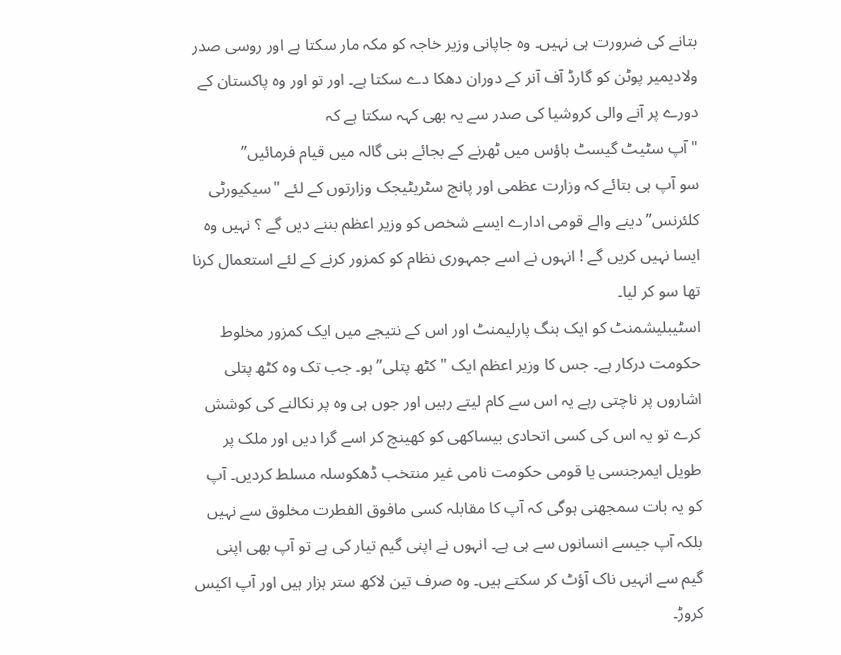بتانے کی ضرورت ہی نہیں۔ وہ جاپانی وزیر خاجہ کو مکہ مار سکتا ہے اور روسی صدر ولادیمیر پوٹن کو گارڈ آف آنر کے دوران دھکا دے سکتا ہے۔ اور تو اور وہ پاکستان کے دورے پر آنے والی کروشیا کی صدر سے یہ بھی کہہ سکتا ہے کہ
"آپ سٹیٹ گیسٹ ہاؤس میں ٹھرنے کے بجائے بنی گالہ میں قیام فرمائیں”
سو آپ ہی بتائے کہ وزارت عظمی اور پانچ سٹریٹیجک وزارتوں کے لئے "سیکیورٹی کلئرنس” دینے والے قومی ادارے ایسے شخص کو وزیر اعظم بننے دیں گے ؟ نہیں وہ ایسا نہیں کریں گے ! انہوں نے اسے جمہوری نظام کو کمزور کرنے کے لئے استعمال کرنا تھا سو کر لیا۔
اسٹیبلیشمنٹ کو ایک ہنگ پارلیمنٹ اور اس کے نتیجے میں ایک کمزور مخلوط حکومت درکار ہے۔ جس کا وزیر اعظم ایک "کٹھ پتلی” ہو۔ جب تک وہ کٹھ پتلی اشاروں پر ناچتی رہے یہ اس سے کام لیتے رہیں اور جوں ہی وہ پر نکالنے کی کوشش کرے تو یہ اس کی کسی اتحادی بیساکھی کو کھینچ کر اسے گرا دیں اور ملک پر طویل ایمرجنسی یا قومی حکومت نامی غیر منتخب ڈھکوسلہ مسلط کردیں۔ آپ کو یہ بات سمجھنی ہوگی کہ آپ کا مقابلہ کسی مافوق الفطرت مخلوق سے نہیں بلکہ آپ جیسے انسانوں سے ہی ہے۔ انہوں نے اپنی گیم تیار کی ہے تو آپ بھی اپنی گیم سے انہیں ناک آؤٹ کر سکتے ہیں۔ وہ صرف تین لاکھ ستر ہزار ہیں اور آپ اکیس کروڑ۔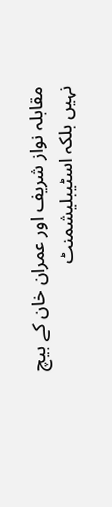مقابلہ نواز شریف اور عمران خان کے بیچ نہیں بلکہ اسٹیبلیشمنٹ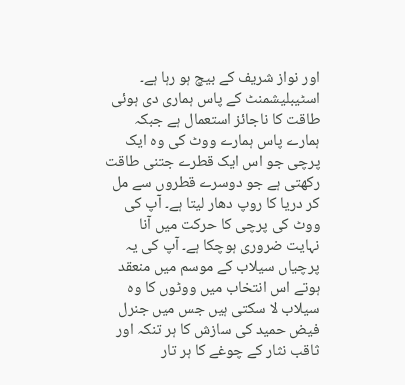اور نواز شریف کے بیچ ہو رہا ہے۔ اسٹیبلیشمنٹ کے پاس ہماری دی ہوئی طاقت کا ناجائز استعمال ہے جبکہ ہمارے پاس ہمارے ووٹ کی وہ ایک پرچی جو اس ایک قطرے جتنی طاقت رکھتی ہے جو دوسرے قطروں سے مل کر دریا کا روپ دھار لیتا ہے۔ آپ کی ووٹ کی پرچی کا حرکت میں آنا نہایت ضروری ہوچکا ہے۔ آپ کی یہ پرچیاں سیلاب کے موسم میں منعقد ہوتے اس انتخاب میں ووٹوں کا وہ سیلاب لا سکتی ہیں جس میں جنرل فیض حمید کی سازش کا ہر تنکہ اور ثاقب نثار کے چوغے کا ہر تار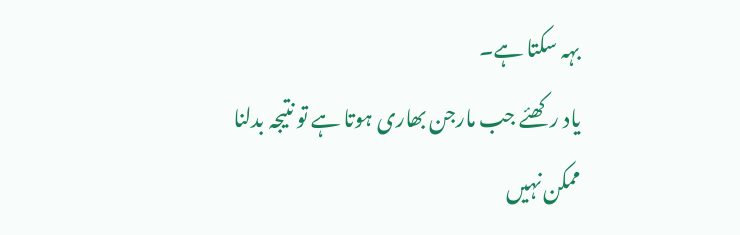بہہ سکتا ہے۔
یاد رکھئے جب مارجن بھاری ہوتا ہے تو نتیجہ بدلنا ممکن نہیں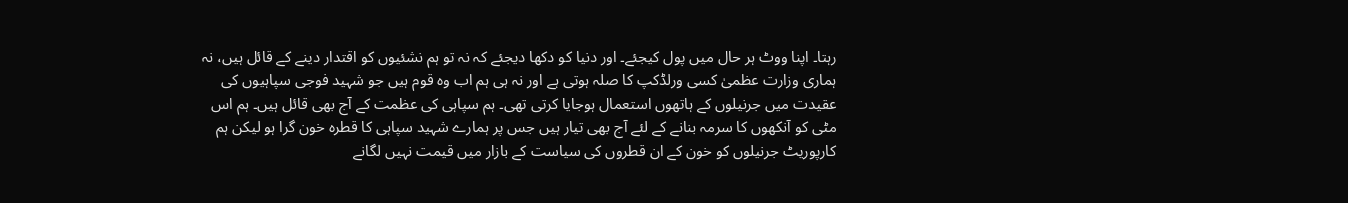رہتا۔ اپنا ووٹ ہر حال میں پول کیجئے۔ اور دنیا کو دکھا دیجئے کہ نہ تو ہم نشئیوں کو اقتدار دینے کے قائل ہیں، نہ ہماری وزارت عظمیٰ کسی ورلڈکپ کا صلہ ہوتی ہے اور نہ ہی ہم اب وہ قوم ہیں جو شہید فوجی سپاہیوں کی عقیدت میں جرنیلوں کے ہاتھوں استعمال ہوجایا کرتی تھی۔ ہم سپاہی کی عظمت کے آج بھی قائل ہیں۔ ہم اس مٹی کو آنکھوں کا سرمہ بنانے کے لئے آج بھی تیار ہیں جس پر ہمارے شہید سپاہی کا قطرہ خون گرا ہو لیکن ہم کارپوریٹ جرنیلوں کو خون کے ان قطروں کی سیاست کے بازار میں قیمت نہیں لگانے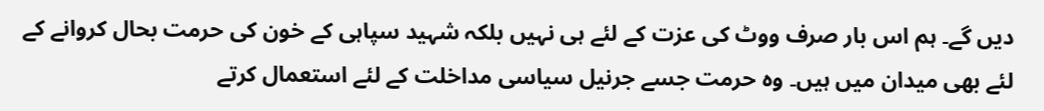دیں گے۔ ہم اس بار صرف ووٹ کی عزت کے لئے ہی نہیں بلکہ شہید سپاہی کے خون کی حرمت بحال کروانے کے لئے بھی میدان میں ہیں۔ وہ حرمت جسے جرنیل سیاسی مداخلت کے لئے استعمال کرتے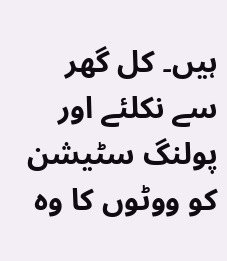ہیں۔ کل گھر سے نکلئے اور پولنگ سٹیشن کو ووٹوں کا وہ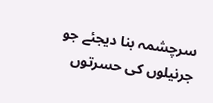سرچشمہ بنا دیجئے جو جرنیلوں کی حسرتوں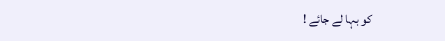کو بہا لے جائے !